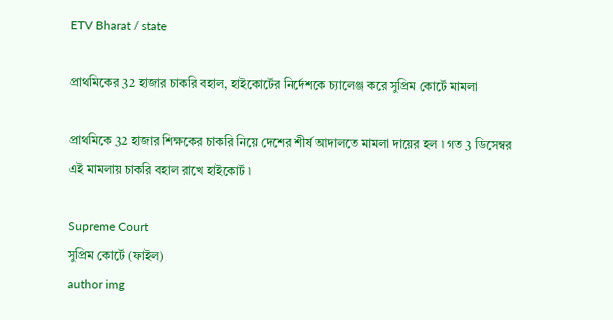ETV Bharat / state

প্রাথমিকের 32 হাজার চাকরি বহাল, হাইকোর্টের নির্দেশকে চ্যালেঞ্জ করে সুপ্রিম কোর্টে মামলা

প্রাথমিকে 32 হাজার শিক্ষকের চাকরি নিয়ে দেশের শীর্ষ আদালতে মামলা দায়ের হল ৷ গত 3 ডিসেম্বর এই মামলায় চাকরি বহাল রাখে হাইকোর্ট ৷

Supreme Court
সুপ্রিম কোর্টে (ফাইল)
author img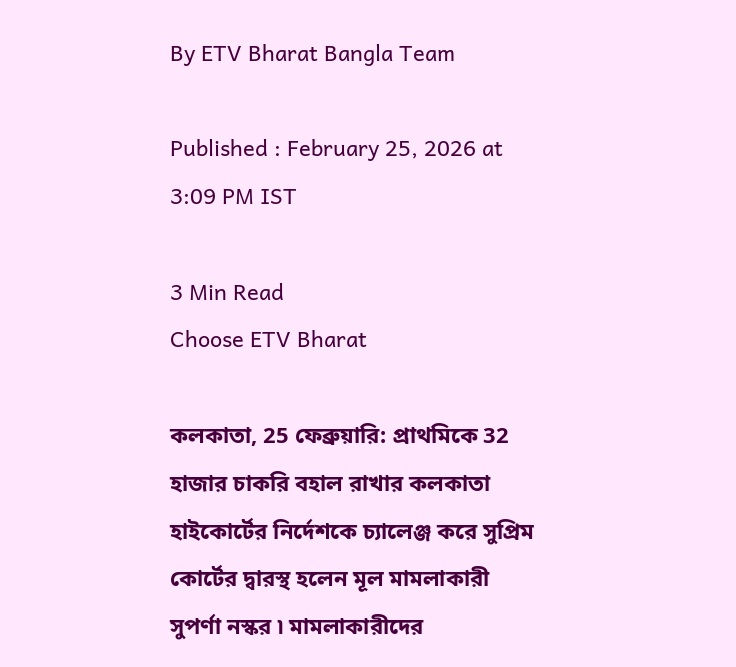By ETV Bharat Bangla Team

Published : February 25, 2026 at 3:09 PM IST

3 Min Read
Choose ETV Bharat

কলকাতা, 25 ফেব্রুয়ারি: প্রাথমিকে 32 হাজার চাকরি বহাল রাখার কলকাতা হাইকোর্টের নির্দেশকে চ্যালেঞ্জ করে সুপ্রিম কোর্টের দ্বারস্থ হলেন মূল মামলাকারী সুপর্ণা নস্কর ৷ মামলাকারীদের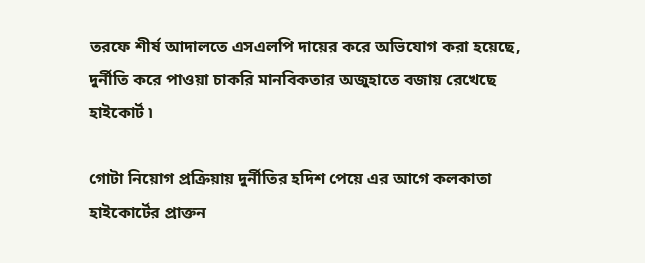তরফে শীর্ষ আদালতে এসএলপি দায়ের করে অভিযোগ করা হয়েছে, দুর্নীতি করে পাওয়া চাকরি মানবিকতার অজুহাতে বজায় রেখেছে হাইকোর্ট ৷

গোটা নিয়োগ প্রক্রিয়ায় দুর্নীতির হদিশ পেয়ে এর আগে কলকাতা হাইকোর্টের প্রাক্তন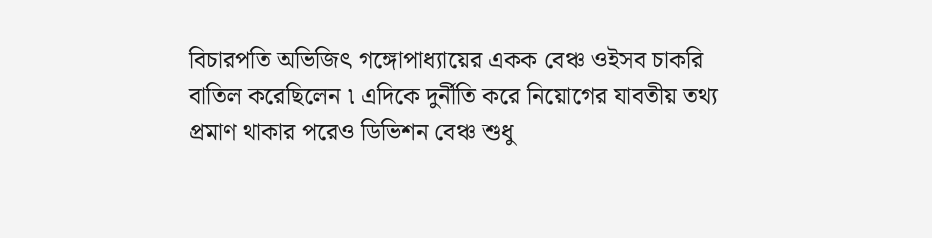বিচারপতি অভিজিৎ গঙ্গোপাধ্যায়ের একক বেঞ্চ ওইসব চাকরি বাতিল করেছিলেন ৷ এদিকে দুর্নীতি করে নিয়োগের যাবতীয় তথ্য প্রমাণ থাকার পরেও ডিভিশন বেঞ্চ শুধু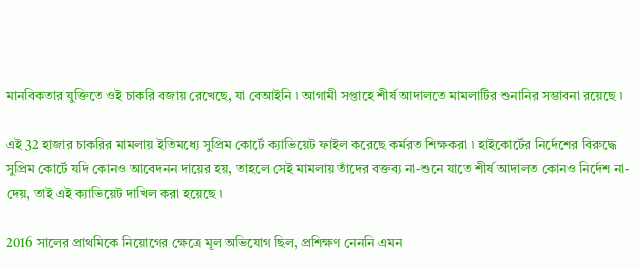মানবিকতার যুক্তিতে ওই চাকরি বজায় রেখেছে, যা বেআইনি ৷ আগামী সপ্তাহে শীর্ষ আদালতে মামলাটির শুনানির সম্ভাবনা রয়েছে ৷

এই 32 হাজার চাকরির মামলায় ইতিমধ্যে সুপ্রিম কোর্টে ক্যাভিয়েট ফাইল করেছে কর্মরত শিক্ষকরা ৷ হাইকোর্টের নির্দেশের বিরুদ্ধে সুপ্রিম কোর্টে যদি কোনও আবেদনন দায়ের হয়, তাহলে সেই মামলায় তাঁদের বক্তব্য না-শুনে যাতে শীর্ষ আদালত কোনও নির্দেশ না-দেয়, তাই এই ক্যাভিয়েট দাখিল করা হয়েছে ৷

2016 সালের প্রাথমিকে নিয়োগের ক্ষেত্রে মূল অভিযোগ ছিল, প্রশিক্ষণ নেননি এমন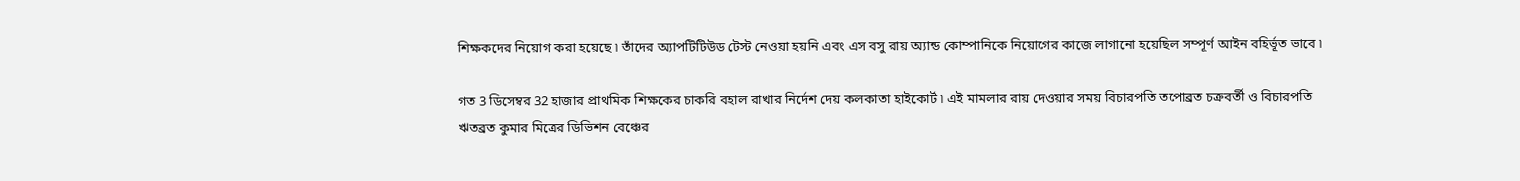শিক্ষকদের নিয়োগ করা হয়েছে ৷ তাঁদের অ্যাপটিটিউড টেস্ট নেওয়া হয়নি এবং এস বসু রায় অ্যান্ড কোম্পানিকে নিয়োগের কাজে লাগানো হয়েছিল সম্পূর্ণ আইন বহির্ভূত ভাবে ৷

গত 3 ডিসেম্বর 32 হাজার প্রাথমিক শিক্ষকের চাকরি বহাল রাখার নির্দেশ দেয় কলকাতা হাইকোর্ট ৷ এই মামলার রায় দেওয়ার সময় বিচারপতি তপোব্রত চক্রবর্তী ও বিচারপতি ঋতব্রত কুমার মিত্রের ডিভিশন বেঞ্চের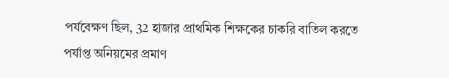পর্যবেক্ষণ ছিল, 32 হাজার প্রাথমিক শিক্ষকের চাকরি বাতিল করতে পর্যাপ্ত অনিয়মের প্রমাণ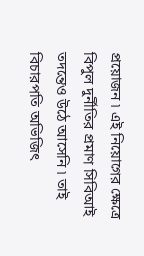প্রয়োজন ৷ এই নিয়োগের ক্ষেত্রে বিপুল দুর্নীতির প্রমাণ সিবিআই তদন্তেও উঠে আসেনি ৷ তাই বিচারপতি অভিজিৎ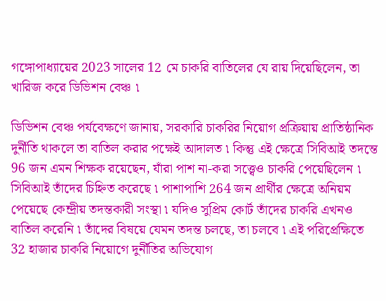গঙ্গোপাধ্যায়ের 2023 সালের 12 মে চাকরি বাতিলের যে রায় দিয়েছিলেন, তা খারিজ করে ডিভিশন বেঞ্চ ৷

ডিভিশন বেঞ্চ পর্যবেক্ষণে জানায়, সরকারি চাকরির নিয়োগ প্রক্রিয়ায় প্রাতিষ্ঠানিক দুর্নীতি থাকলে তা বাতিল করার পক্ষেই আদালত ৷ কিন্তু এই ক্ষেত্রে সিবিআই তদন্তে 96 জন এমন শিক্ষক রয়েছেন, যাঁরা পাশ না-করা সত্ত্বেও চাকরি পেয়েছিলেন ৷ সিবিআই তাঁদের চিহ্নিত করেছে ৷ পাশাপাশি 264 জন প্রার্থীর ক্ষেত্রে অনিয়ম পেয়েছে কেন্দ্রীয় তদন্তকারী সংস্থা ৷ যদিও সুপ্রিম কোর্ট তাঁদের চাকরি এখনও বাতিল করেনি ৷ তাঁদের বিষয়ে যেমন তদন্ত চলছে, তা চলবে ৷ এই পরিপ্রেক্ষিতে 32 হাজার চাকরি নিয়োগে দুর্নীতির অভিযোগ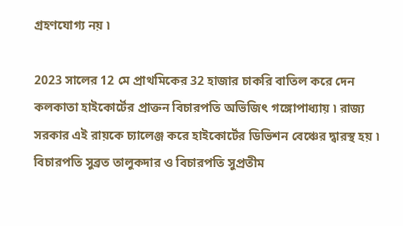গ্রহণযোগ্য নয় ৷

2023 সালের 12 মে প্রাথমিকের 32 হাজার চাকরি বাতিল করে দেন কলকাতা হাইকোর্টের প্রাক্তন বিচারপতি অভিজিৎ গঙ্গোপাধ্যায় ৷ রাজ্য সরকার এই রায়কে চ্যালেঞ্জ করে হাইকোর্টের ডিভিশন বেঞ্চের দ্বারস্থ হয় ৷ বিচারপতি সুব্রত তালুকদার ও বিচারপতি সুপ্রতীম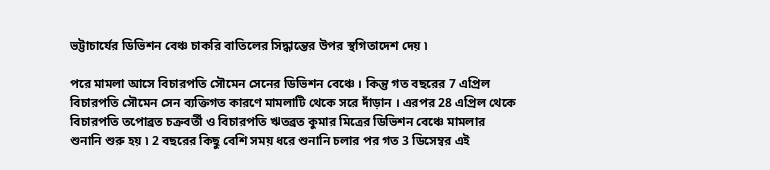ভট্টাচার্যের ডিভিশন বেঞ্চ চাকরি বাতিলের সিদ্ধান্তের উপর স্থগিতাদেশ দেয় ৷

পরে মামলা আসে বিচারপতি সৌমেন সেনের ডিভিশন বেঞ্চে । কিন্তু গত বছরের 7 এপ্রিল বিচারপতি সৌমেন সেন ব্যক্তিগত কারণে মামলাটি থেকে সরে দাঁড়ান । এরপর 28 এপ্রিল থেকে বিচারপতি তপোব্রত চক্রবর্তী ও বিচারপতি ঋতব্রত কুমার মিত্রের ডিভিশন বেঞ্চে মামলার শুনানি শুরু হয় ৷ 2 বছরের কিছু বেশি সময় ধরে শুনানি চলার পর গত 3 ডিসেম্বর এই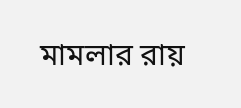মামলার রায়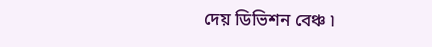দেয় ডিভিশন বেঞ্চ ৷